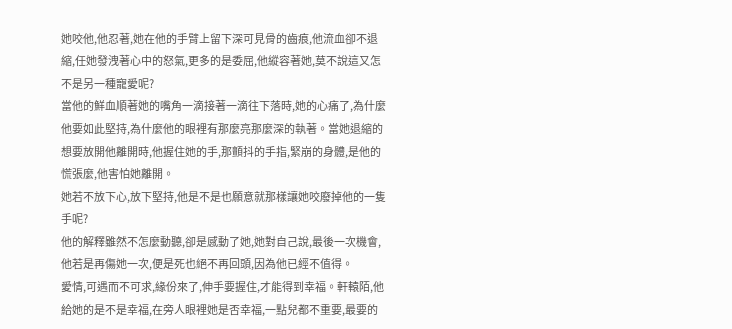她咬他,他忍著,她在他的手臂上留下深可見骨的齒痕,他流血卻不退縮,任她發洩著心中的怒氣,更多的是委屈,他縱容著她,莫不說這又怎不是另一種寵愛呢?
當他的鮮血順著她的嘴角一滴接著一滴往下落時,她的心痛了,為什麼他要如此堅持,為什麼他的眼裡有那麼亮那麼深的執著。當她退縮的想要放開他離開時,他握住她的手,那顫抖的手指,緊崩的身體,是他的慌張麼,他害怕她離開。
她若不放下心,放下堅持,他是不是也願意就那樣讓她咬廢掉他的一隻手呢?
他的解釋雖然不怎麼動聽,卻是感動了她,她對自己說,最後一次機會,他若是再傷她一次,便是死也絕不再回頭,因為他已經不值得。
愛情,可遇而不可求,緣份來了,伸手要握住,才能得到幸福。軒轅陌,他給她的是不是幸福,在旁人眼裡她是否幸福,一點兒都不重要,最要的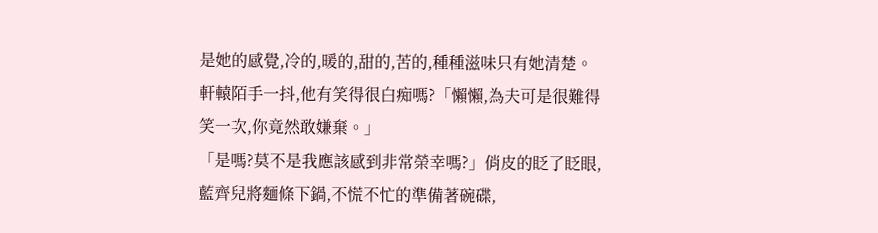是她的感覺,冷的,暖的,甜的,苦的,種種滋味只有她清楚。
軒轅陌手一抖,他有笑得很白痴嗎?「懶懶,為夫可是很難得笑一次,你竟然敢嫌棄。」
「是嗎?莫不是我應該感到非常榮幸嗎?」俏皮的眨了眨眼,藍齊兒將麵條下鍋,不慌不忙的準備著碗碟,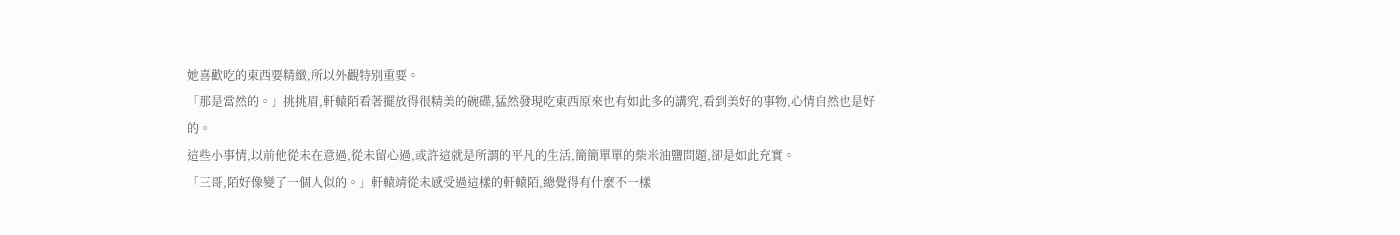她喜歡吃的東西要精緻,所以外觀特別重要。
「那是當然的。」挑挑眉,軒轅陌看著擺放得很精美的碗碟,猛然發現吃東西原來也有如此多的講究,看到美好的事物,心情自然也是好的。
這些小事情,以前他從未在意過,從未留心過,或許這就是所謂的平凡的生活,簡簡單單的柴米油鹽問題,卻是如此充實。
「三哥,陌好像變了一個人似的。」軒轅靖從未感受過這樣的軒轅陌,總覺得有什麼不一樣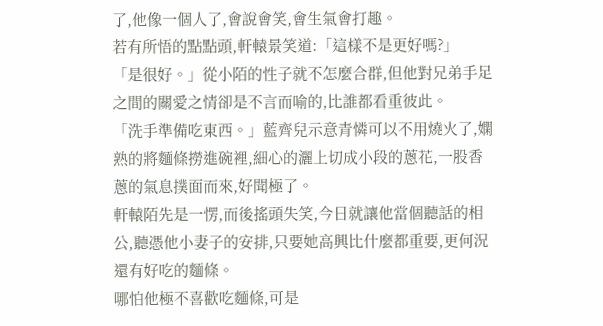了,他像一個人了,會說會笑,會生氣會打趣。
若有所悟的點點頭,軒轅景笑道:「這樣不是更好嗎?」
「是很好。」從小陌的性子就不怎麼合群,但他對兄弟手足之間的關愛之情卻是不言而喻的,比誰都看重彼此。
「洗手準備吃東西。」藍齊兒示意青憐可以不用燒火了,嫻熟的將麵條撈進碗裡,細心的灑上切成小段的蔥花,一股香蔥的氣息撲面而來,好聞極了。
軒轅陌先是一愣,而後搖頭失笑,今日就讓他當個聽話的相公,聽憑他小妻子的安排,只要她高興比什麼都重要,更何況還有好吃的麵條。
哪怕他極不喜歡吃麵條,可是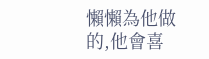懶懶為他做的,他會喜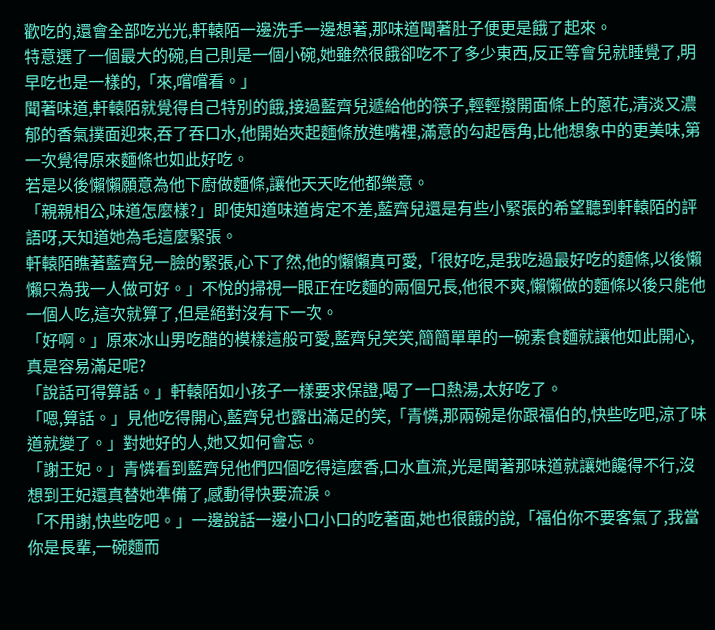歡吃的,還會全部吃光光,軒轅陌一邊洗手一邊想著,那味道聞著肚子便更是餓了起來。
特意選了一個最大的碗,自己則是一個小碗,她雖然很餓卻吃不了多少東西,反正等會兒就睡覺了,明早吃也是一樣的,「來,嚐嚐看。」
聞著味道,軒轅陌就覺得自己特別的餓,接過藍齊兒遞給他的筷子,輕輕撥開面條上的蔥花,清淡又濃郁的香氣撲面迎來,吞了吞口水,他開始夾起麵條放進嘴裡,滿意的勾起唇角,比他想象中的更美味,第一次覺得原來麵條也如此好吃。
若是以後懶懶願意為他下廚做麵條,讓他天天吃他都樂意。
「親親相公,味道怎麼樣?」即使知道味道肯定不差,藍齊兒還是有些小緊張的希望聽到軒轅陌的評語呀,天知道她為毛這麼緊張。
軒轅陌瞧著藍齊兒一臉的緊張,心下了然,他的懶懶真可愛,「很好吃,是我吃過最好吃的麵條,以後懶懶只為我一人做可好。」不悅的掃視一眼正在吃麵的兩個兄長,他很不爽,懶懶做的麵條以後只能他一個人吃,這次就算了,但是絕對沒有下一次。
「好啊。」原來冰山男吃醋的模樣這般可愛,藍齊兒笑笑,簡簡單單的一碗素食麵就讓他如此開心,真是容易滿足呢?
「說話可得算話。」軒轅陌如小孩子一樣要求保證,喝了一口熱湯,太好吃了。
「嗯,算話。」見他吃得開心,藍齊兒也露出滿足的笑,「青憐,那兩碗是你跟福伯的,快些吃吧,涼了味道就變了。」對她好的人,她又如何會忘。
「謝王妃。」青憐看到藍齊兒他們四個吃得這麼香,口水直流,光是聞著那味道就讓她饞得不行,沒想到王妃還真替她準備了,感動得快要流淚。
「不用謝,快些吃吧。」一邊說話一邊小口小口的吃著面,她也很餓的說,「福伯你不要客氣了,我當你是長輩,一碗麵而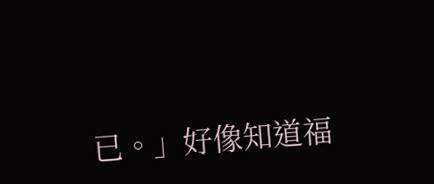已。」好像知道福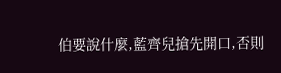伯要說什麼,藍齊兒搶先開口,否則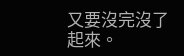又要沒完沒了起來。